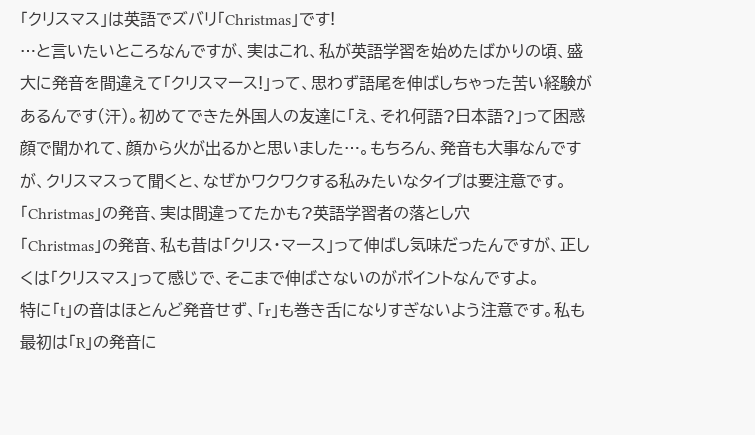「クリスマス」は英語でズバリ「Christmas」です!
…と言いたいところなんですが、実はこれ、私が英語学習を始めたばかりの頃、盛大に発音を間違えて「クリスマース!」って、思わず語尾を伸ばしちゃった苦い経験があるんです(汗)。初めてできた外国人の友達に「え、それ何語?日本語?」って困惑顔で聞かれて、顔から火が出るかと思いました…。もちろん、発音も大事なんですが、クリスマスって聞くと、なぜかワクワクする私みたいなタイプは要注意です。
「Christmas」の発音、実は間違ってたかも?英語学習者の落とし穴
「Christmas」の発音、私も昔は「クリス・マース」って伸ばし気味だったんですが、正しくは「クリスマス」って感じで、そこまで伸ばさないのがポイントなんですよ。
特に「t」の音はほとんど発音せず、「r」も巻き舌になりすぎないよう注意です。私も最初は「R」の発音に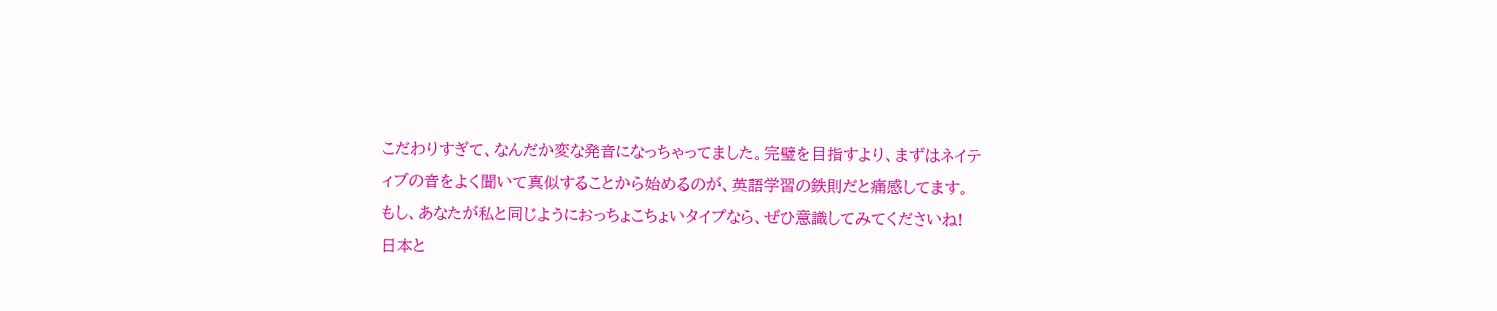こだわりすぎて、なんだか変な発音になっちゃってました。完璧を目指すより、まずはネイティブの音をよく聞いて真似することから始めるのが、英語学習の鉄則だと痛感してます。
もし、あなたが私と同じようにおっちょこちょいタイプなら、ぜひ意識してみてくださいね!
日本と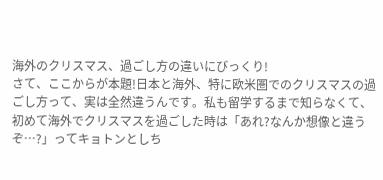海外のクリスマス、過ごし方の違いにびっくり!
さて、ここからが本題!日本と海外、特に欧米圏でのクリスマスの過ごし方って、実は全然違うんです。私も留学するまで知らなくて、初めて海外でクリスマスを過ごした時は「あれ?なんか想像と違うぞ…?」ってキョトンとしち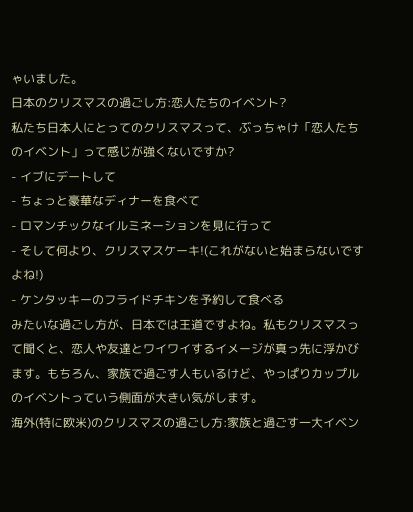ゃいました。
日本のクリスマスの過ごし方:恋人たちのイベント?
私たち日本人にとってのクリスマスって、ぶっちゃけ「恋人たちのイベント」って感じが強くないですか?
- イブにデートして
- ちょっと豪華なディナーを食べて
- ロマンチックなイルミネーションを見に行って
- そして何より、クリスマスケーキ!(これがないと始まらないですよね!)
- ケンタッキーのフライドチキンを予約して食べる
みたいな過ごし方が、日本では王道ですよね。私もクリスマスって聞くと、恋人や友達とワイワイするイメージが真っ先に浮かびます。もちろん、家族で過ごす人もいるけど、やっぱりカップルのイベントっていう側面が大きい気がします。
海外(特に欧米)のクリスマスの過ごし方:家族と過ごす一大イベン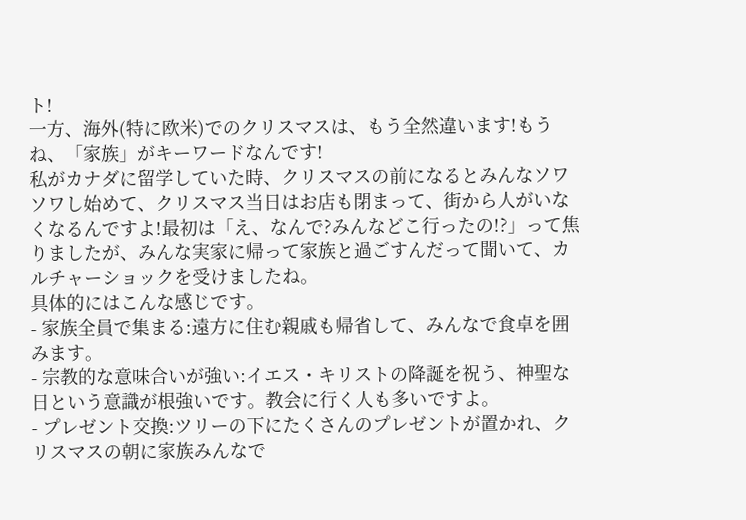ト!
一方、海外(特に欧米)でのクリスマスは、もう全然違います!もうね、「家族」がキーワードなんです!
私がカナダに留学していた時、クリスマスの前になるとみんなソワソワし始めて、クリスマス当日はお店も閉まって、街から人がいなくなるんですよ!最初は「え、なんで?みんなどこ行ったの!?」って焦りましたが、みんな実家に帰って家族と過ごすんだって聞いて、カルチャーショックを受けましたね。
具体的にはこんな感じです。
- 家族全員で集まる:遠方に住む親戚も帰省して、みんなで食卓を囲みます。
- 宗教的な意味合いが強い:イエス・キリストの降誕を祝う、神聖な日という意識が根強いです。教会に行く人も多いですよ。
- プレゼント交換:ツリーの下にたくさんのプレゼントが置かれ、クリスマスの朝に家族みんなで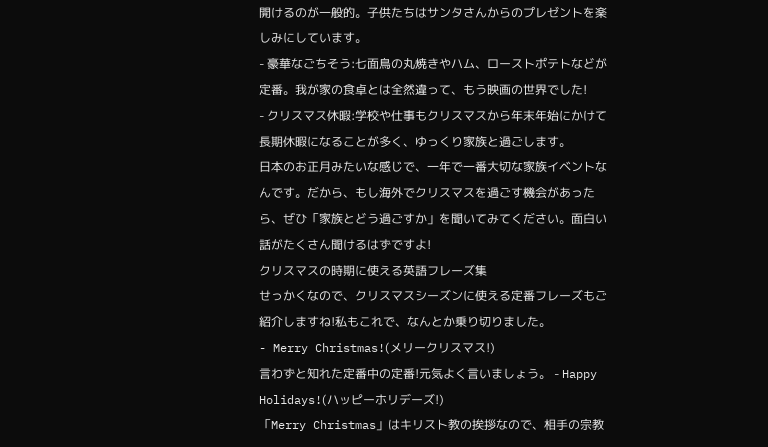開けるのが一般的。子供たちはサンタさんからのプレゼントを楽しみにしています。
- 豪華なごちそう:七面鳥の丸焼きやハム、ローストポテトなどが定番。我が家の食卓とは全然違って、もう映画の世界でした!
- クリスマス休暇:学校や仕事もクリスマスから年末年始にかけて長期休暇になることが多く、ゆっくり家族と過ごします。
日本のお正月みたいな感じで、一年で一番大切な家族イベントなんです。だから、もし海外でクリスマスを過ごす機会があったら、ぜひ「家族とどう過ごすか」を聞いてみてください。面白い話がたくさん聞けるはずですよ!
クリスマスの時期に使える英語フレーズ集
せっかくなので、クリスマスシーズンに使える定番フレーズもご紹介しますね!私もこれで、なんとか乗り切りました。
- Merry Christmas!(メリークリスマス!)
言わずと知れた定番中の定番!元気よく言いましょう。 - Happy Holidays!(ハッピーホリデーズ!)
「Merry Christmas」はキリスト教の挨拶なので、相手の宗教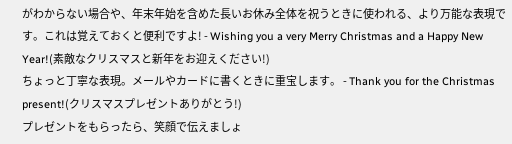がわからない場合や、年末年始を含めた長いお休み全体を祝うときに使われる、より万能な表現です。これは覚えておくと便利ですよ! - Wishing you a very Merry Christmas and a Happy New Year!(素敵なクリスマスと新年をお迎えください!)
ちょっと丁寧な表現。メールやカードに書くときに重宝します。 - Thank you for the Christmas present!(クリスマスプレゼントありがとう!)
プレゼントをもらったら、笑顔で伝えましょ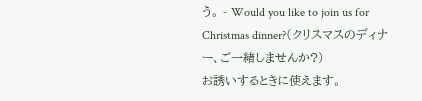う。 - Would you like to join us for Christmas dinner?(クリスマスのディナー、ご一緒しませんか?)
お誘いするときに使えます。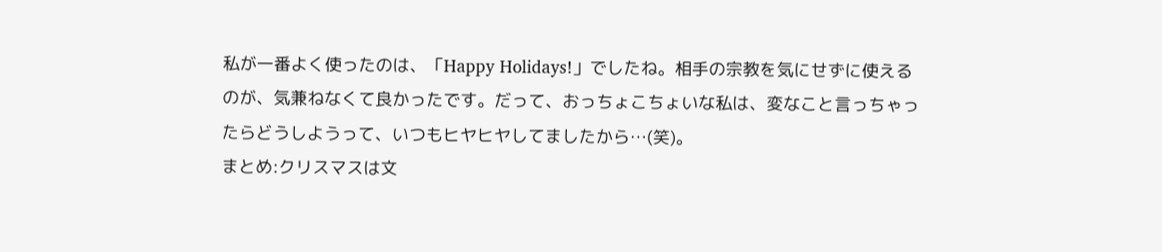私が一番よく使ったのは、「Happy Holidays!」でしたね。相手の宗教を気にせずに使えるのが、気兼ねなくて良かったです。だって、おっちょこちょいな私は、変なこと言っちゃったらどうしようって、いつもヒヤヒヤしてましたから…(笑)。
まとめ:クリスマスは文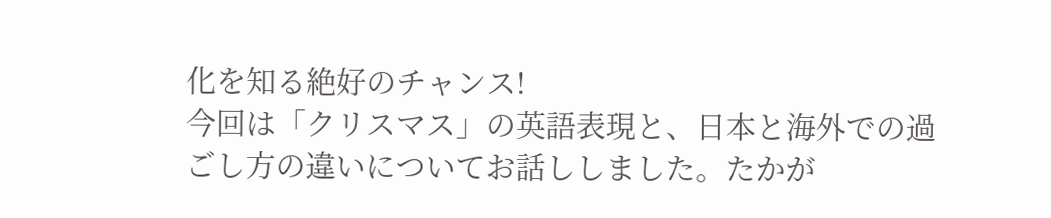化を知る絶好のチャンス!
今回は「クリスマス」の英語表現と、日本と海外での過ごし方の違いについてお話ししました。たかが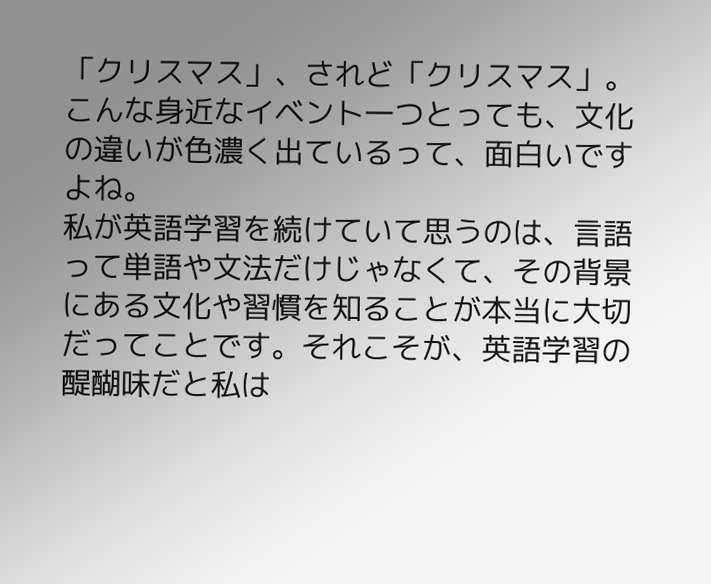「クリスマス」、されど「クリスマス」。こんな身近なイベント一つとっても、文化の違いが色濃く出ているって、面白いですよね。
私が英語学習を続けていて思うのは、言語って単語や文法だけじゃなくて、その背景にある文化や習慣を知ることが本当に大切だってことです。それこそが、英語学習の醍醐味だと私は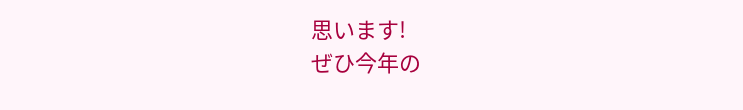思います!
ぜひ今年の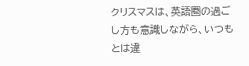クリスマスは、英語圏の過ごし方も意識しながら、いつもとは違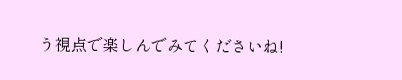う視点で楽しんでみてくださいね!